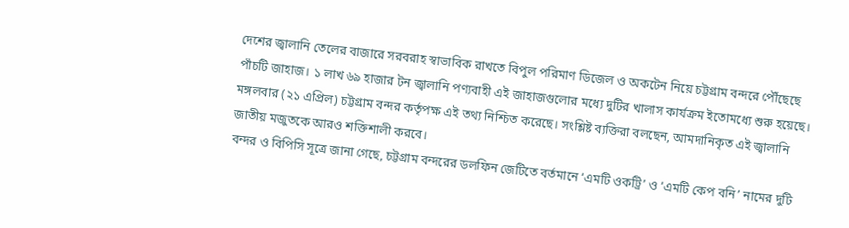দেশের জ্বালানি তেলের বাজারে সরবরাহ স্বাভাবিক রাখতে বিপুল পরিমাণ ডিজেল ও অকটেন নিয়ে চট্টগ্রাম বন্দরে পৌঁছেছে পাঁচটি জাহাজ। ১ লাখ ৬৯ হাজার টন জ্বালানি পণ্যবাহী এই জাহাজগুলোর মধ্যে দুটির খালাস কার্যক্রম ইতোমধ্যে শুরু হয়েছে।
মঙ্গলবার (২১ এপ্রিল) চট্টগ্রাম বন্দর কর্তৃপক্ষ এই তথ্য নিশ্চিত করেছে। সংশ্লিষ্ট ব্যক্তিরা বলছেন, আমদানিকৃত এই জ্বালানি জাতীয় মজুতকে আরও শক্তিশালী করবে।
বন্দর ও বিপিসি সূত্রে জানা গেছে, চট্টগ্রাম বন্দরের ডলফিন জেটিতে বর্তমানে ‘এমটি ওকট্রি’ ও ‘এমটি কেপ বনি’ নামের দুটি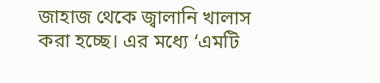জাহাজ থেকে জ্বালানি খালাস করা হচ্ছে। এর মধ্যে ‘এমটি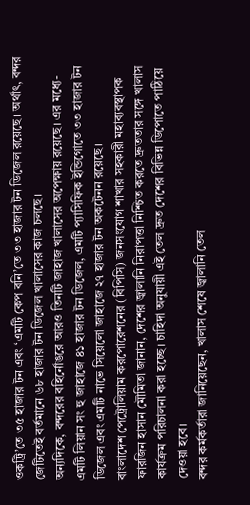ওকট্রি’তে ৩৫ হাজার টন এবং ‘এমটি কেপ বনি’তে ৩৩ হাজার টন ডিজেল রয়েছে। অর্থাৎ, বন্দর জেটিতেই বর্তমানে ৬৮ হাজার টন ডিজেল খালাসের কাজ চলছে।
অন্যদিকে, বন্দরের বহির্নোঙরে আরও তিনটি জাহাজ খালাসের অপেক্ষায় রয়েছে। এর মধ্যে- এমটি লিয়ান সং হু জাহাজে ৪১ হাজার টন ডিজেল, এমটি প্যাসিফিক ইন্ডিগোতে ৩৩ হাজার টন ডিজেল এবং এমটি নাভে সিয়েলো জাহাজে ২৭ হাজার টন অকটেনন রয়েছে।
বাংলাদেশ পেট্রোলিয়াম করপোরেশনের (বিপিসি) জনসংযোগ শাখার সহকারী মহাব্যবস্থাপক ফারজিন হাসান মৌমিতা জানান, দেশের জ্বালানি নিরাপত্তা নিশ্চিত করতে দ্রুততার সঙ্গে খালাস কার্যক্রম পরিচালনা করা হচ্ছে। চাহিদা অনুযায়ী এই তেল দ্রুত দেশের বিভিন্ন ডিপোতে পাঠিয়ে দেওয়া হবে।
বন্দর কর্মকর্তারা জানিয়েছেন, খালাস শেষে জ্বালানি তেল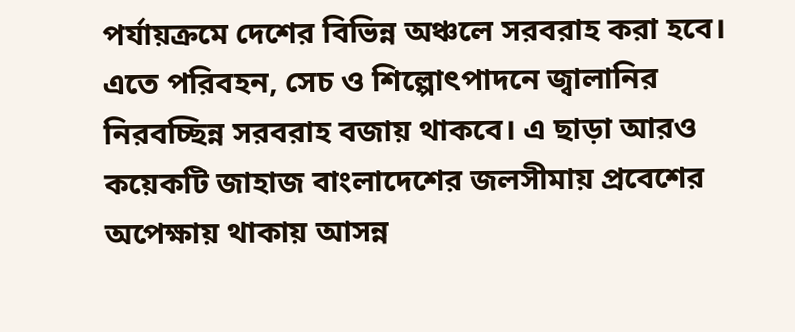পর্যায়ক্রমে দেশের বিভিন্ন অঞ্চলে সরবরাহ করা হবে। এতে পরিবহন, সেচ ও শিল্পোৎপাদনে জ্বালানির নিরবচ্ছিন্ন সরবরাহ বজায় থাকবে। এ ছাড়া আরও কয়েকটি জাহাজ বাংলাদেশের জলসীমায় প্রবেশের অপেক্ষায় থাকায় আসন্ন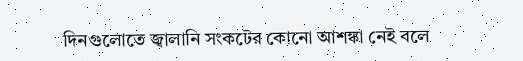দিনগুলোতে জ্বালানি সংকটের কোনো আশঙ্কা নেই বলে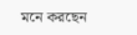মনে করছেন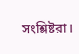সংশ্লিষ্টরা।